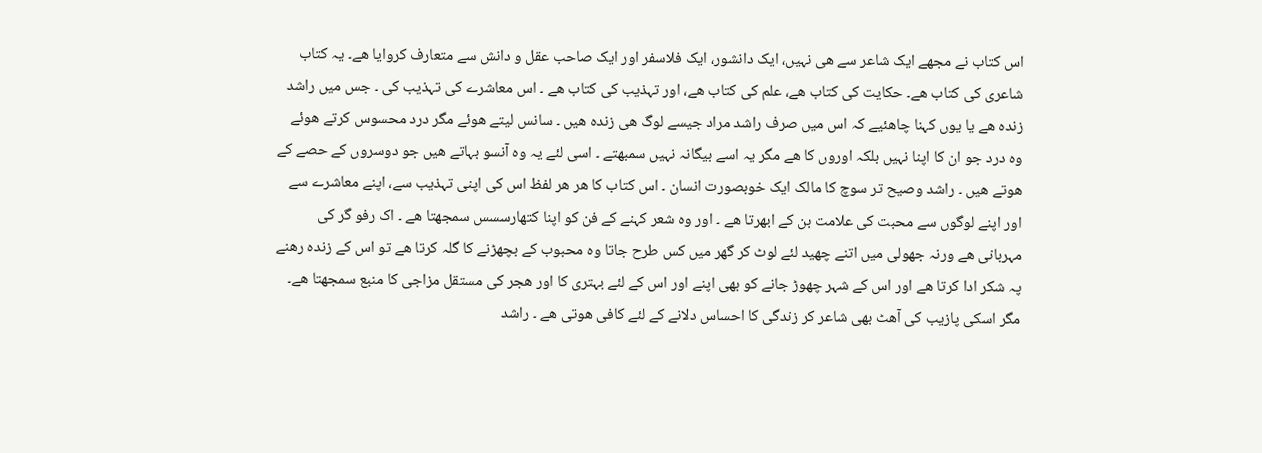اس کتاب نے مجھے ایک شاعر سے ھی نہیں، ایک دانشور، ایک فلاسفر اور ایک صاحب عقل و دانش سے متعارف کروایا ھے۔ یہ کتاب شاعری کی کتاب ھے۔ حکایت کی کتاب ھے، علم کی کتاب ھے، اور تہذیب کی کتاب ھے ۔ اس معاشرے کی تہذیب کی ۔ جس میں راشد زندہ ھے یا یوں کہنا چاھئيے کہ اس میں صرف راشد مراد جیسے لوگ ھی زندہ ھیں ۔ سانس لیتے ھوئے مگر درد محسوس کرتے ھوئے وہ درد جو ان کا اپنا نہیں بلکہ اوروں کا ھے مگر یہ اسے بیگانہ نہیں سمبھتے ۔ اسی لئے یہ وہ آنسو بہاتے ھیں جو دوسروں کے حصے کے ھوتے ھیں ۔ راشد وصیح تر سوچ کا مالک ایک خوبصورت انسان ۔ اس کتاب کا ھر ھر لفظ اس کی اپنی تہذیب سے، اپنے معاشرے سے اور اپنے لوگوں سے محبت کی علامت بن کے ابھرتا ھے ۔ اور وہ شعر کہنے کے فن کو اپنا کتھارسسس سمجھتا ھے ۔ اک رفو گر کی مہربانی ھے ورنہ جھولی میں اتنے چھید لئے لوٹ کر گھر میں کس طرح جاتا وہ محبوب کے بچھڑنے کا گلہ کرتا ھے تو اس کے زندہ رھنے پہ شکر ادا کرتا ھے اور اس کے شہر چھوڑ جانے کو بھی اپنے اور اس کے لئے بہتری کا اور ھجر کی مستقل مزاجی کا منبع سمجھتا ھے۔ مگر اسکی پازیب کی آھٹ بھی شاعر کر زندگی کا احساس دلانے کے لئے کافی ھوتی ھے ۔ راشد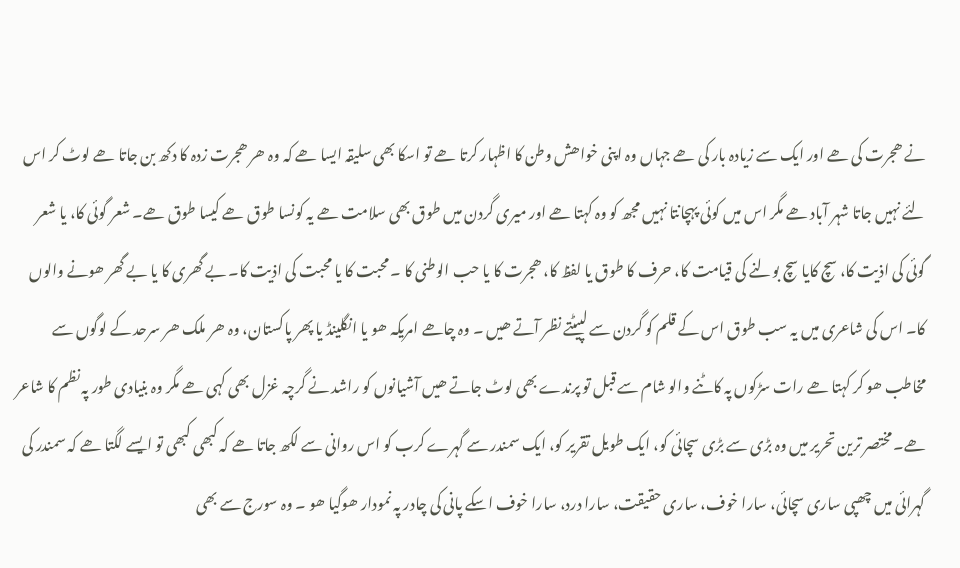نے ھجرت کی ھے اور ایک سے زیادہ بار کی ھے جہاں وہ اپنی خواھش وطن کا اظہار کرتا ھے تو اسکا بھی سلیقہ ایسا ھے کہ وہ ھر ھجرت زدہ کا دکھ بن جاتا ھے لوٹ کر اس لئے نہیں جاتا شہر آباد ھے مگر اس میں کوئی پہچانتا نہیں مجھ کو وہ کہتا ھے اور میری گردن میں طوق بھی سلامت ھے یہ کونسا طوق ھے کیسا طوق ھے۔ شعر گوئی کا، یا شعر گوئی کی اذیت کا، سچ کایا سچ بولنے کی قیامت کا، حرف کا طوق یا لفظ کا، ھجرت کا یا حب الوطنی کا ۔ محبت کا یا محبت کی اذیت کا۔ بے گھری کا یا بے گھر ھونے والوں کا۔ اس کی شاعری میں یہ سب طوق اس کے قلم کو گردن سے لپیٹتے نظر آتے ھیں ۔ وہ چاھے امریکہ ھو یا انگلینڈ یا پھر پاکستان، وہ ھر ملک ھر سرحد کے لوگوں سے مخاطب ھو کر کہتا ھے رات سڑکوں پہ کاٹنے والو شام سے قبل تو پرندے بھی لوٹ جاتے ھیں آشیانوں کو راشد نے گرچہ غزل بھی کہی ھے مگر وہ بنیادی طور پہ نظم کا شاعر ھے۔ مختصر ترین تحریر میں وہ بڑی سے بڑی سچائی کو، ایک طویل تقریر کو، ایک سمندر سے گہرے کرب کو اس روانی سے لکھ جاتا ھے کہ کبھی کبھی تو ایسے لگتا ھے کہ سمندر کی گہرائی میں چھپی ساری سچائی، سارا خوف، ساری حقیقت، سارا درد، سارا خوف اسکے پانی کی چادر پہ نمودار ھوگيا ھو ۔ وہ سورج سے بھی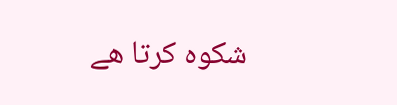شکوہ کرتا ھے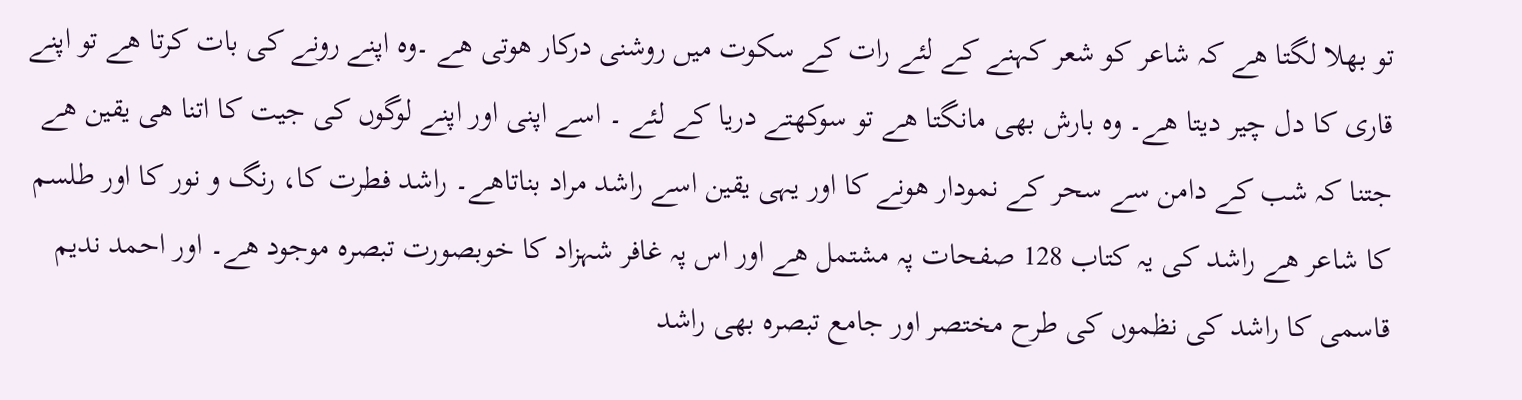تو بھلا لگتا ھے کہ شاعر کو شعر کہنے کے لئے رات کے سکوت میں روشنی درکار ھوتی ھے ۔وہ اپنے رونے کی بات کرتا ھے تو اپنے قاری کا دل چیر دیتا ھے۔ وہ بارش بھی مانگتا ھے تو سوکھتے دریا کے لئے ۔ اسے اپنی اور اپنے لوگوں کی جیت کا اتنا ھی یقین ھے جتنا کہ شب کے دامن سے سحر کے نمودار ھونے کا اور یہی یقین اسے راشد مراد بناتاھے۔ راشد فطرت کا، رنگ و نور کا اور طلسم کا شاعر ھے راشد کی یہ کتاب 128 صفحات پہ مشتمل ھے اور اس پہ غافر شہزاد کا خوبصورت تبصرہ موجود ھے۔ اور احمد ندیم قاسمی کا راشد کی نظموں کی طرح مختصر اور جامع تبصرہ بھی راشد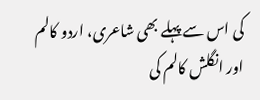کی اس سے پہلے بھی شاعری، اردو کالم اور انگلش کالم کی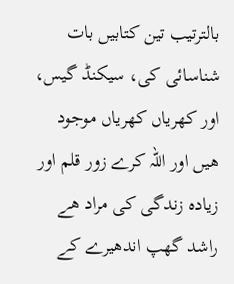بالترتیب تین کتابیں بات شناسائی کی، سیکنڈ گیس، اور کھریاں کھریاں موجود ھیں اور اللہ کرے زور قلم اور زیادہ زندگی کی مراد ھے راشد گھپ اندھیرے کے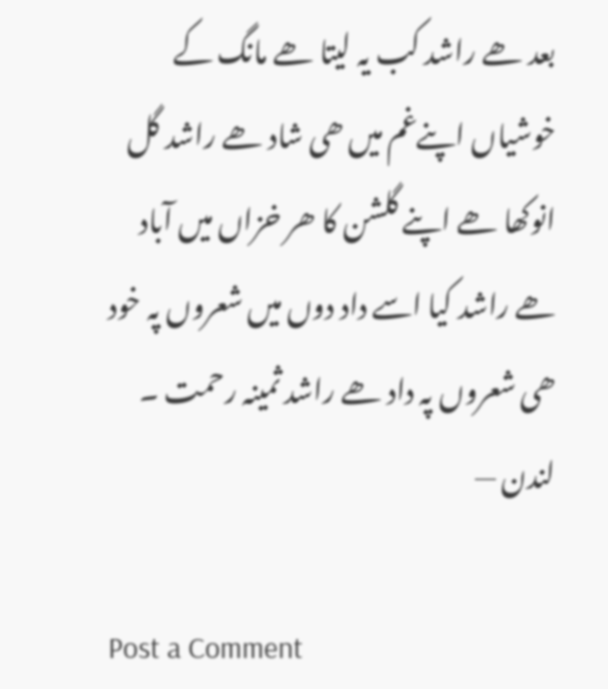بعد ھے راشد کب یہ لیتا ھے مانگ کے خوشیاں اپنےغم میں ھی شاد ھے راشد گل انوکھا ھے اپنے گلشن کا ھر خزاں میں آباد ھے راشد کیا اسے داد دوں میں شعروں پہ خود ھی شعروں پہ داد ھے راشد ثمینہ رحمت ۔ لندن —

Post a Comment